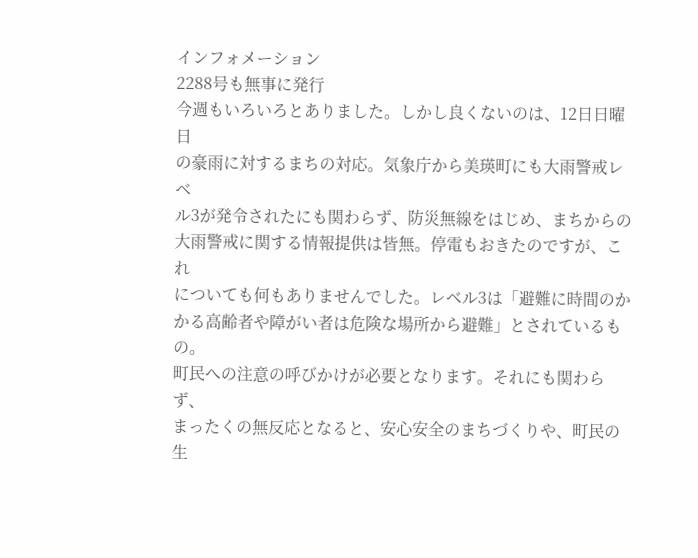インフォメーション
2288号も無事に発行
今週もいろいろとありました。しかし良くないのは、12日日曜日
の豪雨に対するまちの対応。気象庁から美瑛町にも大雨警戒レベ
ル3が発令されたにも関わらず、防災無線をはじめ、まちからの
大雨警戒に関する情報提供は皆無。停電もおきたのですが、これ
についても何もありませんでした。レベル3は「避難に時間のか
かる高齢者や障がい者は危険な場所から避難」とされているもの。
町民への注意の呼びかけが必要となります。それにも関わらず、
まったくの無反応となると、安心安全のまちづくりや、町民の生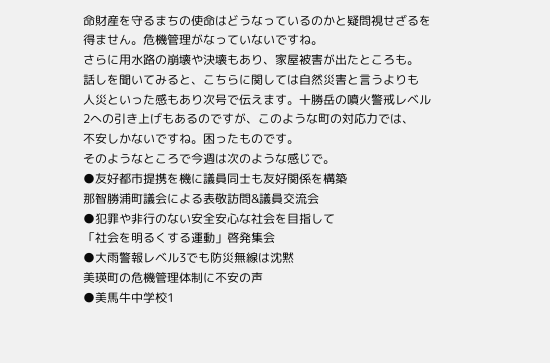命財産を守るまちの使命はどうなっているのかと疑問視せざるを
得ません。危機管理がなっていないですね。
さらに用水路の崩壊や決壊もあり、家屋被害が出たところも。
話しを聞いてみると、こちらに関しては自然災害と言うよりも
人災といった感もあり次号で伝えます。十勝岳の噴火警戒レベル
2への引き上げもあるのですが、このような町の対応力では、
不安しかないですね。困ったものです。
そのようなところで今週は次のような感じで。
●友好都市提携を機に議員同士も友好関係を構築
那智勝浦町議会による表敬訪問&議員交流会
●犯罪や非行のない安全安心な社会を目指して
「社会を明るくする運動」啓発集会
●大雨警報レベル3でも防災無線は沈黙
美瑛町の危機管理体制に不安の声
●美馬牛中学校1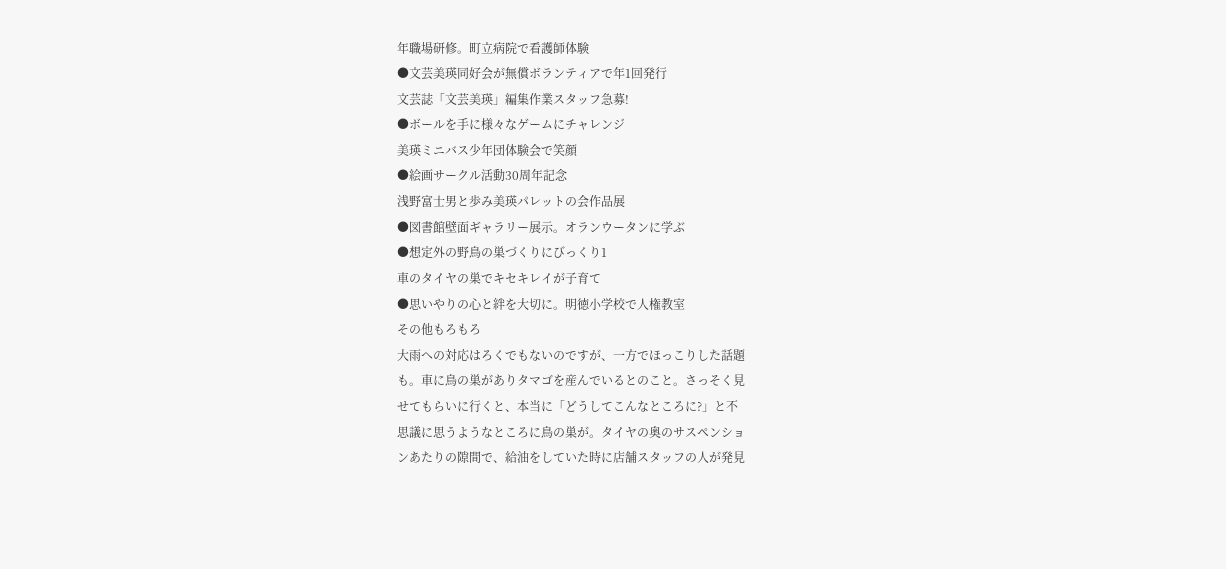年職場研修。町立病院で看護師体験
●文芸美瑛同好会が無償ボランティアで年1回発行
文芸誌「文芸美瑛」編集作業スタッフ急募!
●ボールを手に様々なゲームにチャレンジ
美瑛ミニバス少年団体験会で笑顔
●絵画サークル活動30周年記念
浅野富士男と歩み美瑛パレットの会作品展
●図書館壁面ギャラリー展示。オランウータンに学ぶ
●想定外の野鳥の巣づくりにびっくり1
車のタイヤの巣でキセキレイが子育て
●思いやりの心と絆を大切に。明徳小学校で人権教室
その他もろもろ
大雨への対応はろくでもないのですが、一方でほっこりした話題
も。車に鳥の巣がありタマゴを産んでいるとのこと。さっそく見
せてもらいに行くと、本当に「どうしてこんなところに?」と不
思議に思うようなところに鳥の巣が。タイヤの奥のサスペンショ
ンあたりの隙間で、給油をしていた時に店舗スタッフの人が発見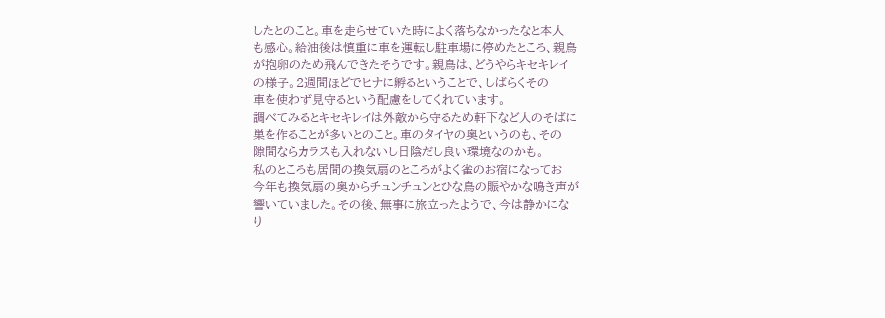したとのこと。車を走らせていた時によく落ちなかったなと本人
も感心。給油後は慎重に車を運転し駐車場に停めたところ、親鳥
が抱卵のため飛んできたそうです。親鳥は、どうやらキセキレイ
の様子。2週間ほどでヒナに孵るということで、しばらくその
車を使わず見守るという配慮をしてくれています。
調べてみるとキセキレイは外敵から守るため軒下など人のそばに
巣を作ることが多いとのこと。車のタイヤの奥というのも、その
隙間ならカラスも入れないし日陰だし良い環境なのかも。
私のところも居間の換気扇のところがよく雀のお宿になってお
今年も換気扇の奥からチュンチュンとひな鳥の賑やかな鳴き声が
響いていました。その後、無事に旅立ったようで、今は静かにな
り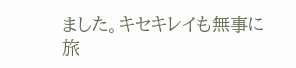ました。キセキレイも無事に旅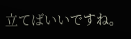立てばいいですね。